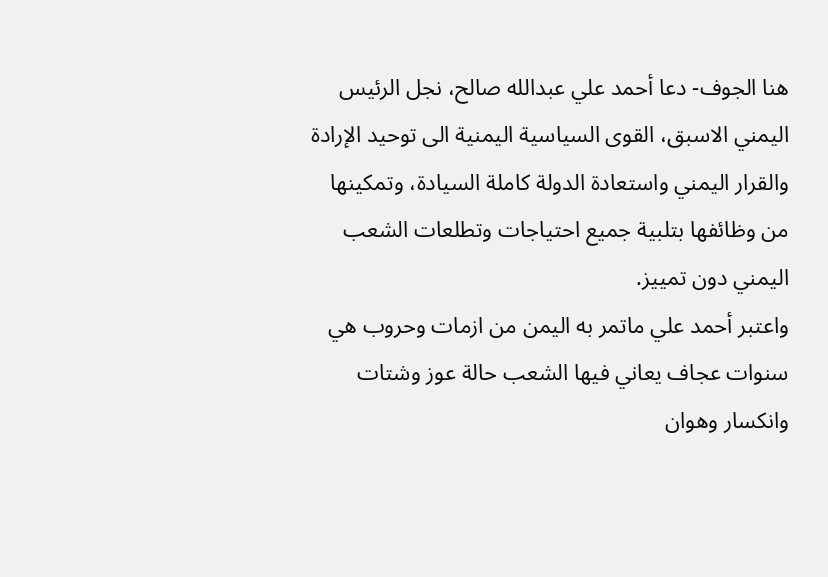هنا الجوف- دعا أحمد علي عبدالله صالح، نجل الرئيس اليمني الاسبق، القوى السياسية اليمنية الى توحيد الإرادة والقرار اليمني واستعادة الدولة كاملة السيادة، وتمكينها من وظائفها بتلبية جميع احتياجات وتطلعات الشعب اليمني دون تمييز.
واعتبر أحمد علي ماتمر به اليمن من ازمات وحروب هي سنوات عجاف يعاني فيها الشعب حالة عوز وشتات وانكسار وهوان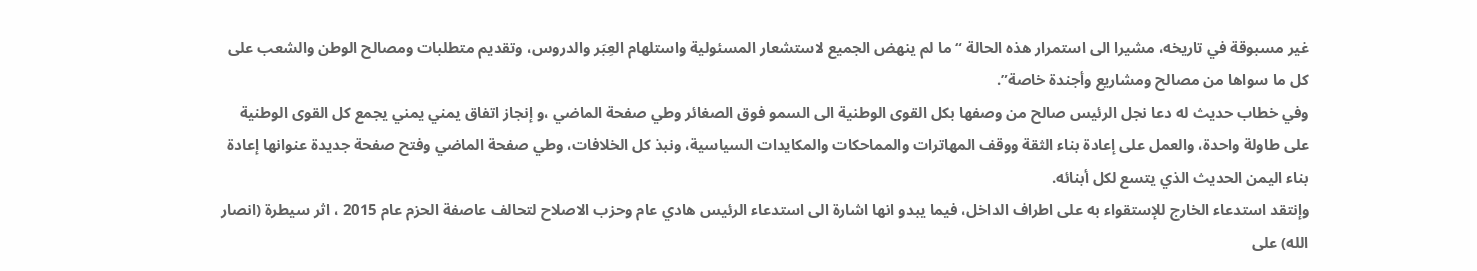غير مسبوقة في تاريخه، مشيرا الى استمرار هذه الحالة “ما لم ينهض الجميع لاستشعار المسئولية واستلهام العِبَر والدروس، وتقديم متطلبات ومصالح الوطن والشعب على كل ما سواها من مصالح ومشاريع وأجندة خاصة”.
وفي خطاب حديث له دعا نجل الرئيس صالح من وصفها بكل القوى الوطنية الى السمو فوق الصغائر وطي صفحة الماضي ،و إنجاز اتفاق يمني يمني يجمع كل القوى الوطنية على طاولة واحدة، والعمل على إعادة بناء الثقة ووقف المهاترات والمماحكات والمكايدات السياسية، ونبذ كل الخلافات، وطي صفحة الماضي وفتح صفحة جديدة عنوانها إعادة بناء اليمن الحديث الذي يتسع لكل أبنائه.
وإنتقد استدعاء الخارج للإستقواء به على اطراف الداخل، فيما يبدو انها اشارة الى استدعاء الرئيس هادي عام وحزب الاصلاح لتحالف عاصفة الحزم عام 2015 ، اثر سيطرة (انصار الله) على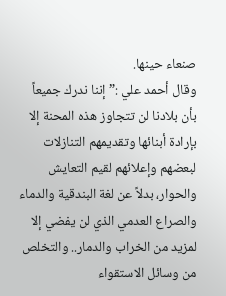صنعاء حينها.
وقال أحمد علي :” إننا ندرك جميعاً بأن بلادنا لن تتجاوز هذه المحنة إلا بإرادة أبنائها وتقديمهم التنازلات لبعضهم وإعلائهم لقيم التعايش والحوار، بدلاً عن لغة البندقية والدماء والصراع العدمي الذي لن يفضي إلا لمزيد من الخراب والدمار.. والتخلص من وسائل الاستقواء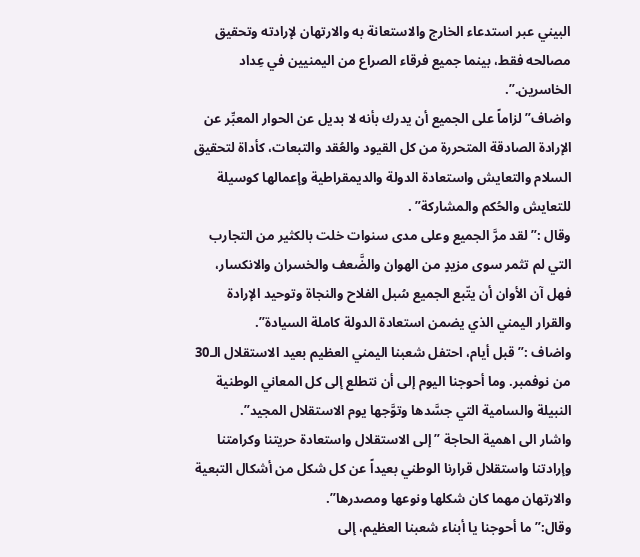البيني عبر استدعاء الخارج والاستعانة به والارتهان لإرادته وتحقيق مصالحه فقط، بينما جميع فرقاء الصراع من اليمنيين في عِداد الخاسرين.”.
واضاف” لزاماً على الجميع أن يدرك بأنه لا بديل عن الحوار المعبِّر عن الإرادة الصادقة المتحررة من كل القيود والعُقد والتبعات، كأداة لتحقيق السلام والتعايش واستعادة الدولة والديمقراطية وإعمالها كوسيلة للتعايش والحُكم والمشاركة” .
وقال :” لقد مرَّ الجميع وعلى مدى سنوات خلت بالكثير من التجارب التي لم تثمر سوى مزيدٍ من الهوان والضَّعف والخسران والانكسار، فهل آن الأوان أن يتّبع الجميع سُبل الفلاح والنجاة وتوحيد الإرادة والقرار اليمني الذي يضمن استعادة الدولة كاملة السيادة”.
واضاف :” قبل أيام، احتفل شعبنا اليمني العظيم بعيد الاستقلال الـ30 من نوفمبر. وما أحوجنا اليوم إلى أن نتطلع إلى كل المعاني الوطنية النبيلة والسامية التي جسَّدها وتوَّجها يوم الاستقلال المجيد”.
واشار الى اهمية الحاجة ” إلى الاستقلال واستعادة حريتنا وكرامتنا وإرادتنا واستقلال قرارنا الوطني بعيداً عن كل شكل من أشكال التبعية والارتهان مهما كان شكلها ونوعها ومصدرها”.
وقال:” ما أحوجنا يا أبناء شعبنا العظيم، إلى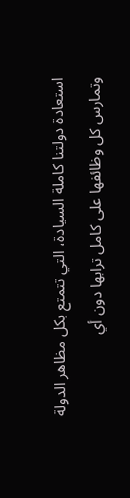استعادة دولتنا كاملة السيادة، التي تتمتع بكل مظاهر الدولة وتمارس كل وظائفها على كامل ترابها دون أي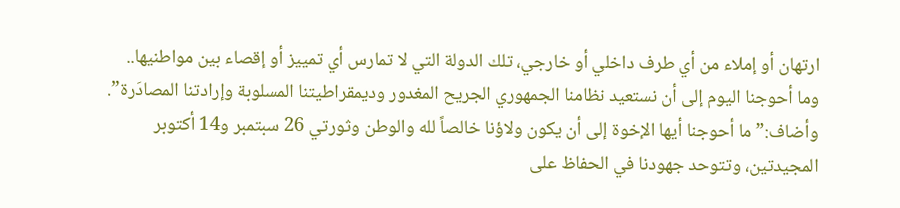ارتهان أو إملاء من أي طرف داخلي أو خارجي، تلك الدولة التي لا تمارس أي تمييز أو إقصاء بين مواطنيها.. وما أحوجنا اليوم إلى أن نستعيد نظامنا الجمهوري الجريح المغدور وديمقراطيتنا المسلوبة وإرادتنا المصادَرة”.
وأضاف:” ما أحوجنا أيها الإخوة إلى أن يكون ولاؤنا خالصاً لله والوطن وثورتي 26 سبتمبر و14 أكتوبر المجيدتين، وتتوحد جهودنا في الحفاظ على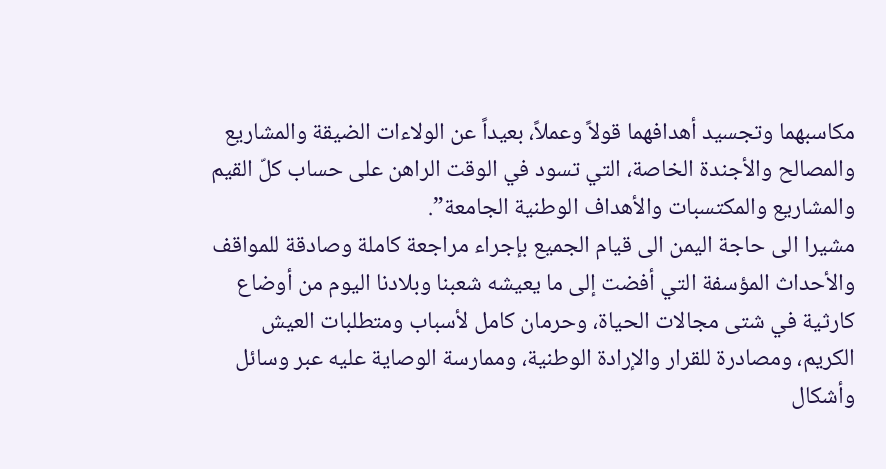مكاسبهما وتجسيد أهدافهما قولاً وعملاً، بعيداً عن الولاءات الضيقة والمشاريع والمصالح والأجندة الخاصة، التي تسود في الوقت الراهن على حساب كلّ القيم والمشاريع والمكتسبات والأهداف الوطنية الجامعة”.
مشيرا الى حاجة اليمن الى قيام الجميع بإجراء مراجعة كاملة وصادقة للمواقف والأحداث المؤسفة التي أفضت إلى ما يعيشه شعبنا وبلادنا اليوم من أوضاع كارثية في شتى مجالات الحياة، وحرمان كامل لأسباب ومتطلبات العيش الكريم، ومصادرة للقرار والإرادة الوطنية، وممارسة الوصاية عليه عبر وسائل وأشكال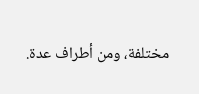مختلفة، ومن أطراف عدة.